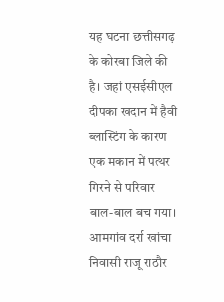यह घटना छत्तीसगढ़ के कोरबा जिले की है। जहां एसईसीएल दीपका खदान में हैवी ब्लास्टिंग के कारण एक मकान में पत्थर गिरने से परिवार बाल-बाल बच गया। आमगांव दर्रा खांचा निवासी राजू राठौर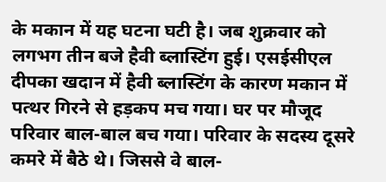के मकान में यह घटना घटी है। जब शुक्रवार को लगभग तीन बजे हैवी ब्लास्टिंग हुई। एसईसीएल दीपका खदान में हैवी ब्लास्टिंग के कारण मकान में पत्थर गिरने से हड़कप मच गया। घर पर मौजूद परिवार बाल-बाल बच गया। परिवार के सदस्य दूसरे कमरे में बैठे थे। जिससे वे बाल-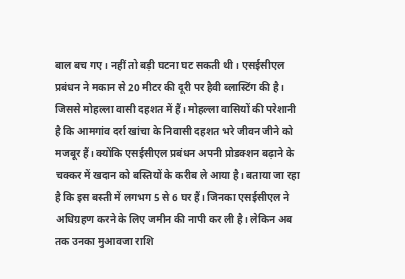बाल बच गए। नहीं तो बड़ी घटना घट सकती थी। एसईसीएल प्रबंधन ने मकान से 20 मीटर की दूरी पर हैवी ब्लास्टिंग की है। जिससे मोहल्ला वासी दहशत में हैं। मोहल्ला वासियों की परेशानी है कि आमगांव दर्रा खांचा के निवासी दहशत भरे जीवन जीने को मजबूर हैं। क्योंकि एसईसीएल प्रबंधन अपनी प्रोडक्शन बढ़ाने के चक्कर में खदान को बस्तियों के करीब ले आया है। बताया जा रहा है कि इस बस्ती में लगभग 5 से 6 घर हैं। जिनका एसईसीएल ने अधिग्रहण करने के लिए जमीन की नापी कर ली है। लेकिन अब तक उनका मुआवजा राशि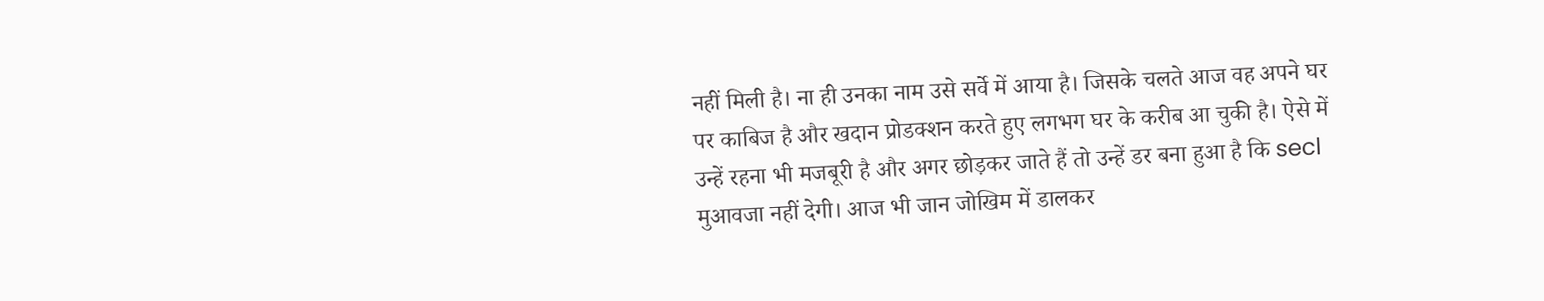नहीं मिली है। ना ही उनका नाम उसे सर्वे में आया है। जिसके चलते आज वह अपने घर पर काबिज है और खदान प्रोडक्शन करते हुए लगभग घर के करीब आ चुकी है। ऐसे में उन्हें रहना भी मजबूरी है और अगर छोड़कर जाते हैं तो उन्हें डर बना हुआ है कि secl मुआवजा नहीं देगी। आज भी जान जोखिम में डालकर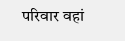परिवार वहां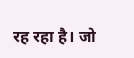रह रहा है। जो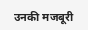उनकी मजबूरी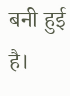बनी हुई है।